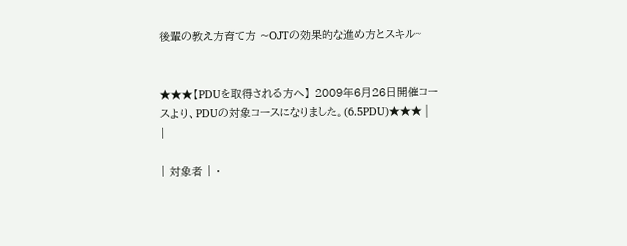後輩の教え方育て方 ~OJTの効果的な進め方とスキル~


★★★【PDUを取得される方へ】 2009年6月26日開催コースより、PDUの対象コースになりました。(6.5PDU)★★★ |
|

| 対象者 | ・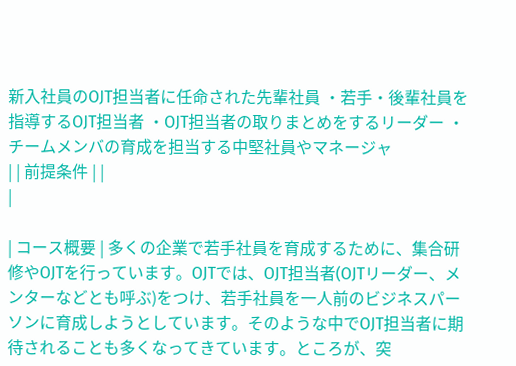新入社員のOJT担当者に任命された先輩社員 ・若手・後輩社員を指導するOJT担当者 ・OJT担当者の取りまとめをするリーダー ・チームメンバの育成を担当する中堅社員やマネージャ
| | 前提条件 | |
|

| コース概要 | 多くの企業で若手社員を育成するために、集合研修やOJTを行っています。OJTでは、OJT担当者(OJTリーダー、メンターなどとも呼ぶ)をつけ、若手社員を一人前のビジネスパーソンに育成しようとしています。そのような中でOJT担当者に期待されることも多くなってきています。ところが、突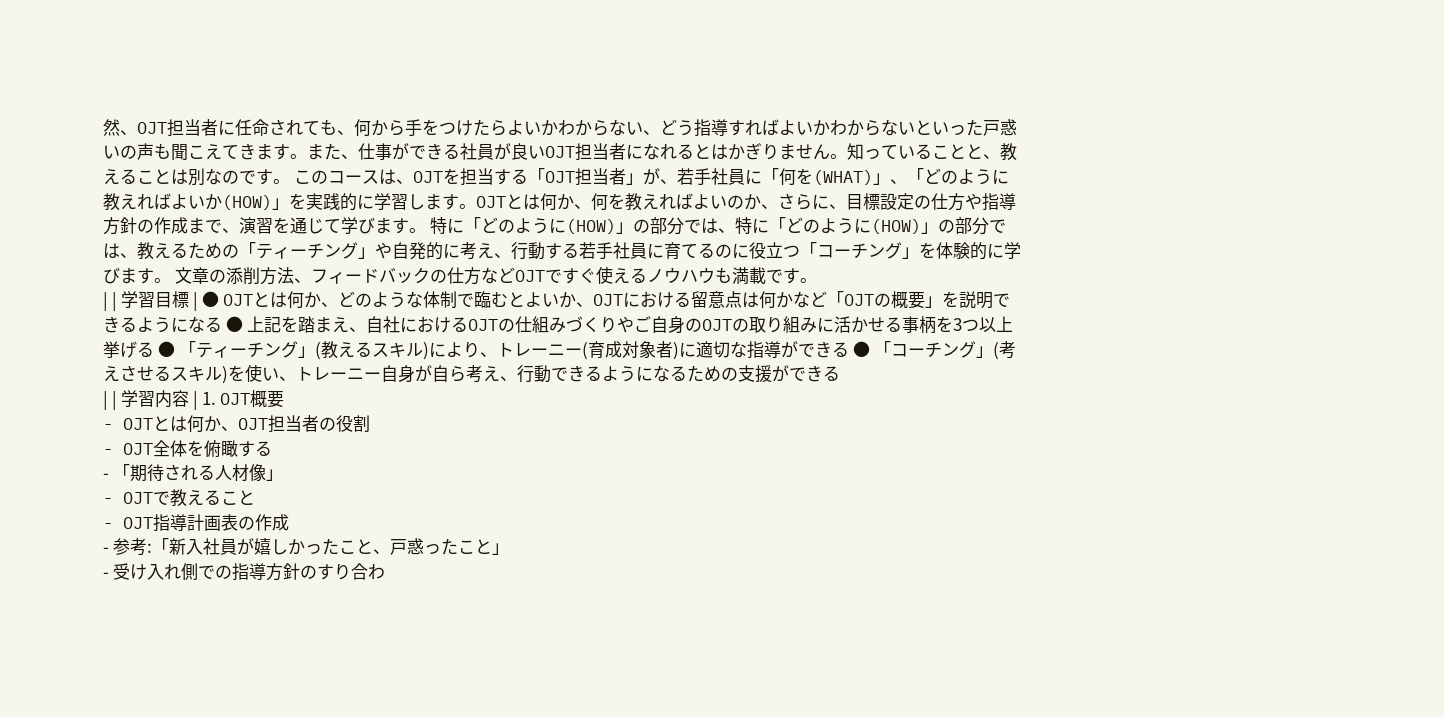然、OJT担当者に任命されても、何から手をつけたらよいかわからない、どう指導すればよいかわからないといった戸惑いの声も聞こえてきます。また、仕事ができる社員が良いOJT担当者になれるとはかぎりません。知っていることと、教えることは別なのです。 このコースは、OJTを担当する「OJT担当者」が、若手社員に「何を(WHAT)」、「どのように教えればよいか(HOW)」を実践的に学習します。OJTとは何か、何を教えればよいのか、さらに、目標設定の仕方や指導方針の作成まで、演習を通じて学びます。 特に「どのように(HOW)」の部分では、特に「どのように(HOW)」の部分では、教えるための「ティーチング」や自発的に考え、行動する若手社員に育てるのに役立つ「コーチング」を体験的に学びます。 文章の添削方法、フィードバックの仕方などOJTですぐ使えるノウハウも満載です。
| | 学習目標 | ● OJTとは何か、どのような体制で臨むとよいか、OJTにおける留意点は何かなど「OJTの概要」を説明できるようになる ● 上記を踏まえ、自社におけるOJTの仕組みづくりやご自身のOJTの取り組みに活かせる事柄を3つ以上挙げる ● 「ティーチング」(教えるスキル)により、トレーニー(育成対象者)に適切な指導ができる ● 「コーチング」(考えさせるスキル)を使い、トレーニー自身が自ら考え、行動できるようになるための支援ができる
| | 学習内容 | 1. OJT概要
- OJTとは何か、OJT担当者の役割
- OJT全体を俯瞰する
- 「期待される人材像」
- OJTで教えること
- OJT指導計画表の作成
- 参考:「新入社員が嬉しかったこと、戸惑ったこと」
- 受け入れ側での指導方針のすり合わ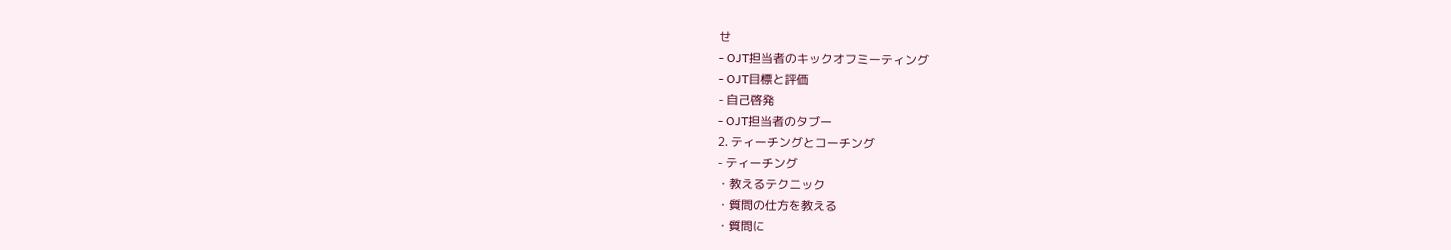せ
- OJT担当者のキックオフミーティング
- OJT目標と評価
- 自己啓発
- OJT担当者のタブー
2. ティーチングとコーチング
- ティーチング
・教えるテクニック
・質問の仕方を教える
・質問に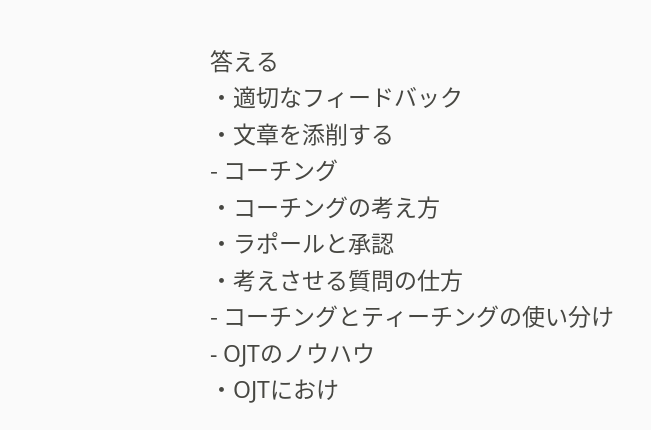答える
・適切なフィードバック
・文章を添削する
- コーチング
・コーチングの考え方
・ラポールと承認
・考えさせる質問の仕方
- コーチングとティーチングの使い分け
- OJTのノウハウ
・OJTにおけ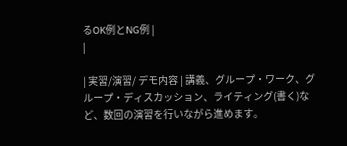るOK例とNG例 |
|

| 実習/演習/ デモ内容 | 講義、グループ・ワーク、グループ・ディスカッション、ライティング(書く)など、数回の演習を行いながら進めます。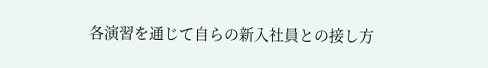各演習を通じて自らの新入社員との接し方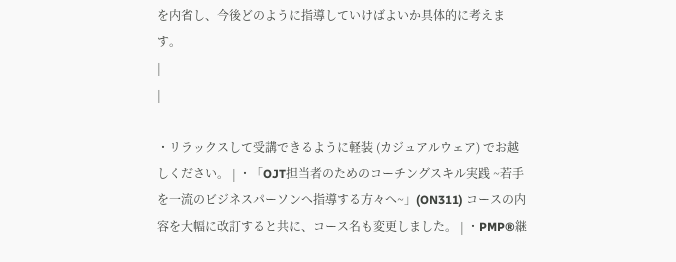を内省し、今後どのように指導していけばよいか具体的に考えます。
|
|

・リラックスして受講できるように軽装 (カジュアルウェア) でお越しください。 | ・「OJT担当者のためのコーチングスキル実践 ~若手を一流のビジネスパーソンへ指導する方々へ~」(ON311) コースの内容を大幅に改訂すると共に、コース名も変更しました。 | ・PMP®継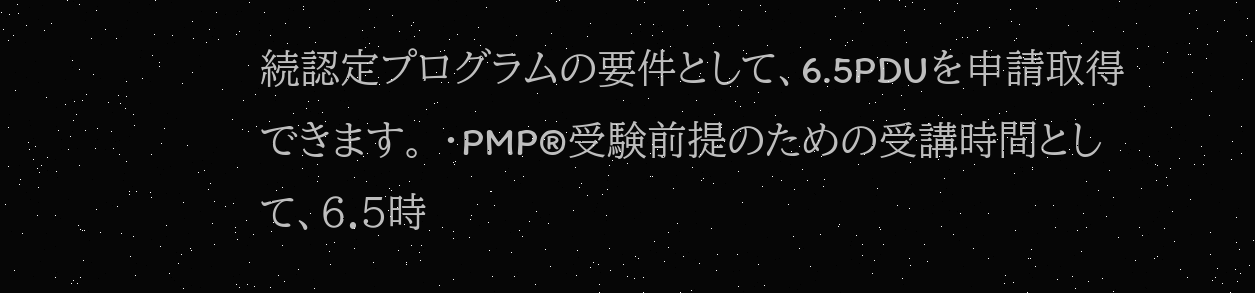続認定プログラムの要件として、6.5PDUを申請取得できます。 ・PMP®受験前提のための受講時間として、6.5時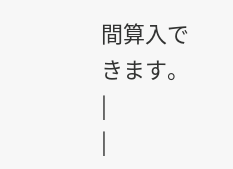間算入できます。
|
|